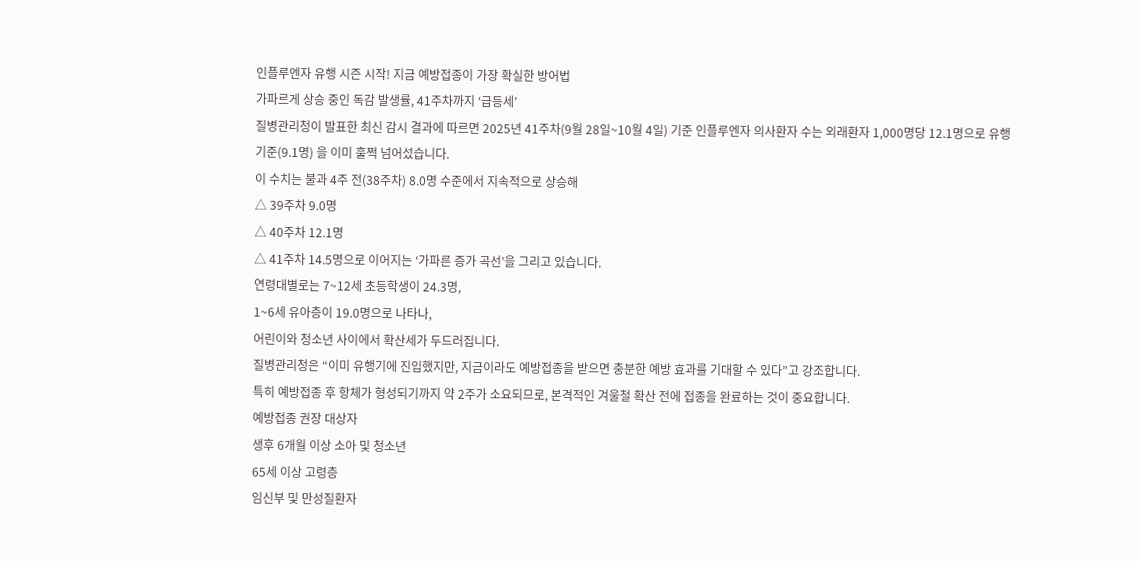인플루엔자 유행 시즌 시작! 지금 예방접종이 가장 확실한 방어법
가파르게 상승 중인 독감 발생률, 41주차까지 ‘급등세’
질병관리청이 발표한 최신 감시 결과에 따르면 2025년 41주차(9월 28일~10월 4일) 기준 인플루엔자 의사환자 수는 외래환자 1,000명당 12.1명으로 유행기준(9.1명) 을 이미 훌쩍 넘어섰습니다.
이 수치는 불과 4주 전(38주차) 8.0명 수준에서 지속적으로 상승해
△ 39주차 9.0명
△ 40주차 12.1명
△ 41주차 14.5명으로 이어지는 ‘가파른 증가 곡선’을 그리고 있습니다.
연령대별로는 7~12세 초등학생이 24.3명,
1~6세 유아층이 19.0명으로 나타나,
어린이와 청소년 사이에서 확산세가 두드러집니다.
질병관리청은 “이미 유행기에 진입했지만, 지금이라도 예방접종을 받으면 충분한 예방 효과를 기대할 수 있다”고 강조합니다.
특히 예방접종 후 항체가 형성되기까지 약 2주가 소요되므로, 본격적인 겨울철 확산 전에 접종을 완료하는 것이 중요합니다.
예방접종 권장 대상자
생후 6개월 이상 소아 및 청소년
65세 이상 고령층
임신부 및 만성질환자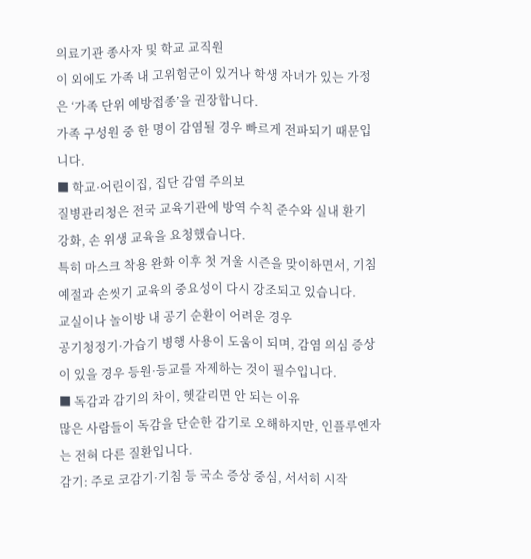의료기관 종사자 및 학교 교직원
이 외에도 가족 내 고위험군이 있거나 학생 자녀가 있는 가정은 ‘가족 단위 예방접종’을 권장합니다.
가족 구성원 중 한 명이 감염될 경우 빠르게 전파되기 때문입니다.
■ 학교·어린이집, 집단 감염 주의보
질병관리청은 전국 교육기관에 방역 수칙 준수와 실내 환기 강화, 손 위생 교육을 요청했습니다.
특히 마스크 착용 완화 이후 첫 겨울 시즌을 맞이하면서, 기침 예절과 손씻기 교육의 중요성이 다시 강조되고 있습니다.
교실이나 놀이방 내 공기 순환이 어려운 경우
공기청정기·가습기 병행 사용이 도움이 되며, 감염 의심 증상이 있을 경우 등원·등교를 자제하는 것이 필수입니다.
■ 독감과 감기의 차이, 헷갈리면 안 되는 이유
많은 사람들이 독감을 단순한 감기로 오해하지만, 인플루엔자는 전혀 다른 질환입니다.
감기: 주로 코감기·기침 등 국소 증상 중심, 서서히 시작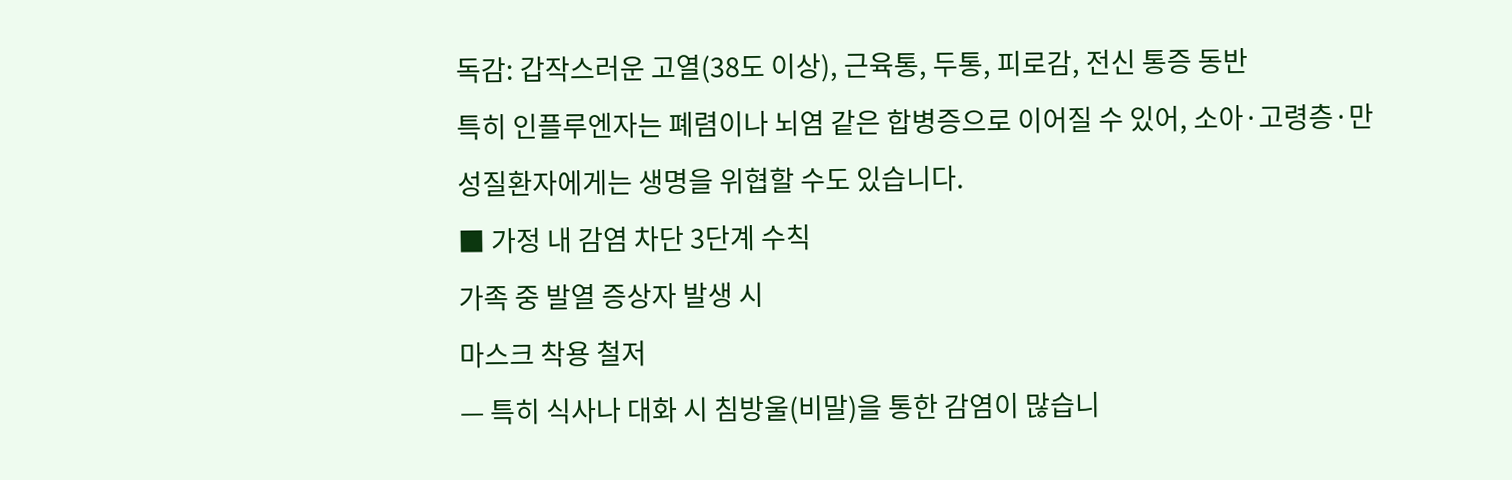독감: 갑작스러운 고열(38도 이상), 근육통, 두통, 피로감, 전신 통증 동반
특히 인플루엔자는 폐렴이나 뇌염 같은 합병증으로 이어질 수 있어, 소아·고령층·만성질환자에게는 생명을 위협할 수도 있습니다.
■ 가정 내 감염 차단 3단계 수칙
가족 중 발열 증상자 발생 시
마스크 착용 철저
— 특히 식사나 대화 시 침방울(비말)을 통한 감염이 많습니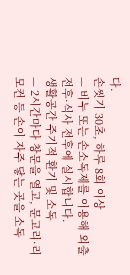다.
손씻기 30초, 하루 8회 이상
— 비누 또는 손소독제를 이용해 외출 전후·식사 전후에 실시합니다.
생활공간 주기적 환기 및 소독
— 2시간마다 창문을 열고, 문고리·리모컨 등 손이 자주 닿는 곳을 소독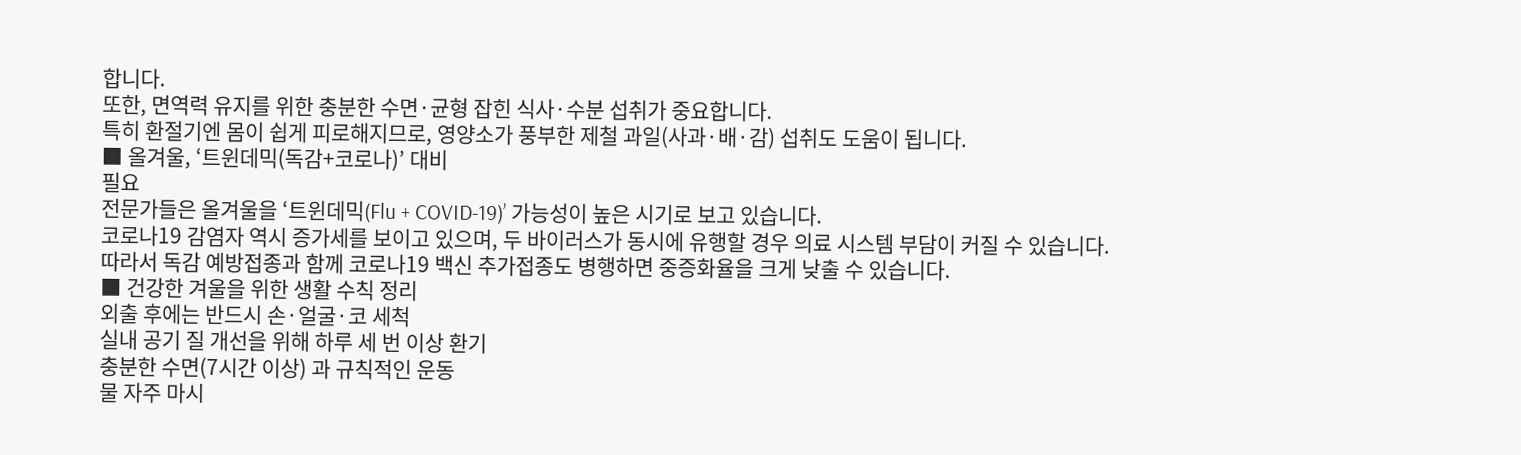합니다.
또한, 면역력 유지를 위한 충분한 수면·균형 잡힌 식사·수분 섭취가 중요합니다.
특히 환절기엔 몸이 쉽게 피로해지므로, 영양소가 풍부한 제철 과일(사과·배·감) 섭취도 도움이 됩니다.
■ 올겨울, ‘트윈데믹(독감+코로나)’ 대비
필요
전문가들은 올겨울을 ‘트윈데믹(Flu + COVID-19)’ 가능성이 높은 시기로 보고 있습니다.
코로나19 감염자 역시 증가세를 보이고 있으며, 두 바이러스가 동시에 유행할 경우 의료 시스템 부담이 커질 수 있습니다.
따라서 독감 예방접종과 함께 코로나19 백신 추가접종도 병행하면 중증화율을 크게 낮출 수 있습니다.
■ 건강한 겨울을 위한 생활 수칙 정리
외출 후에는 반드시 손·얼굴·코 세척
실내 공기 질 개선을 위해 하루 세 번 이상 환기
충분한 수면(7시간 이상) 과 규칙적인 운동
물 자주 마시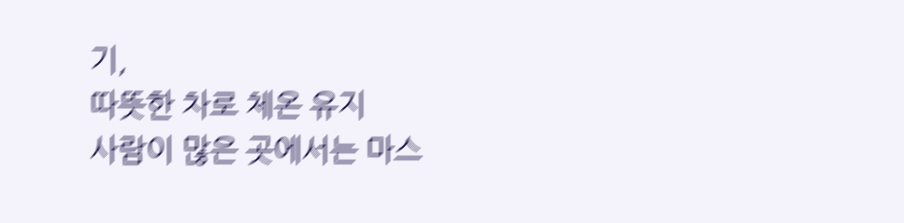기,
따뜻한 차로 체온 유지
사람이 많은 곳에서는 마스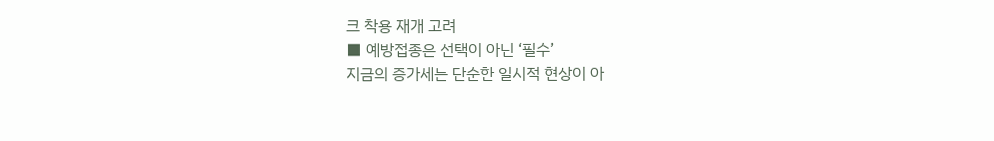크 착용 재개 고려
■ 예방접종은 선택이 아닌 ‘필수’
지금의 증가세는 단순한 일시적 현상이 아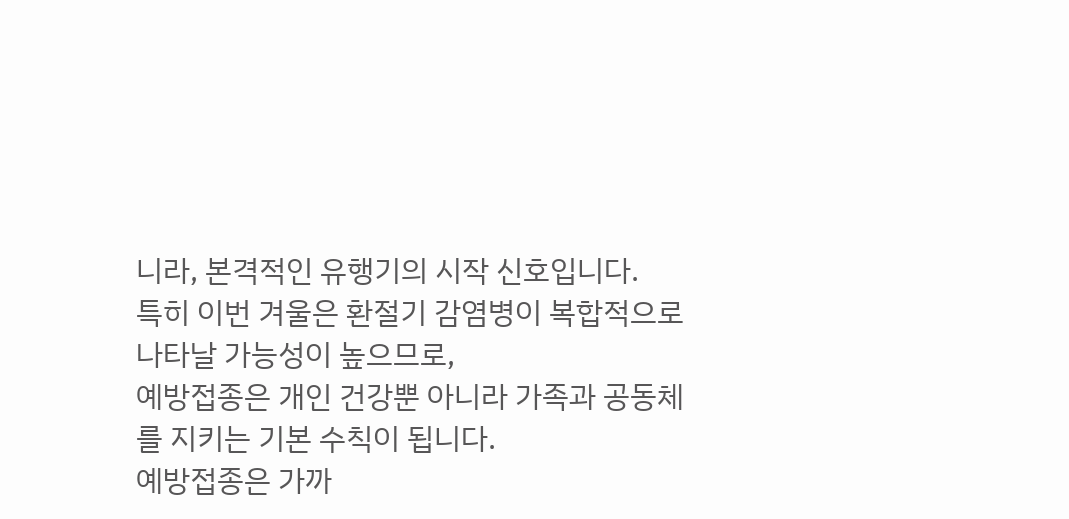니라, 본격적인 유행기의 시작 신호입니다.
특히 이번 겨울은 환절기 감염병이 복합적으로 나타날 가능성이 높으므로,
예방접종은 개인 건강뿐 아니라 가족과 공동체를 지키는 기본 수칙이 됩니다.
예방접종은 가까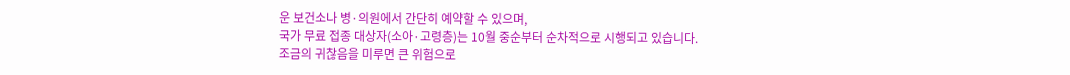운 보건소나 병·의원에서 간단히 예약할 수 있으며,
국가 무료 접종 대상자(소아·고령층)는 10월 중순부터 순차적으로 시행되고 있습니다.
조금의 귀찮음을 미루면 큰 위험으로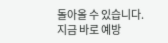돌아올 수 있습니다.
지금 바로 예방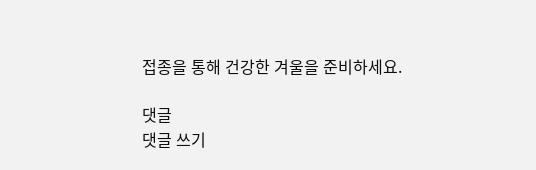접종을 통해 건강한 겨울을 준비하세요.

댓글
댓글 쓰기